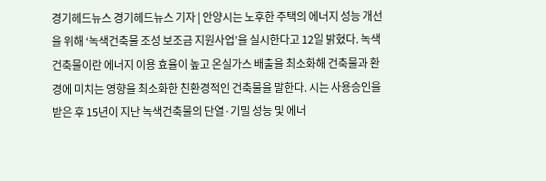경기헤드뉴스 경기헤드뉴스 기자 | 안양시는 노후한 주택의 에너지 성능 개선을 위해 ‘녹색건축물 조성 보조금 지원사업’을 실시한다고 12일 밝혔다. 녹색건축물이란 에너지 이용 효율이 높고 온실가스 배출을 최소화해 건축물과 환경에 미치는 영향을 최소화한 친환경적인 건축물을 말한다. 시는 사용승인을 받은 후 15년이 지난 녹색건축물의 단열·기밀 성능 및 에너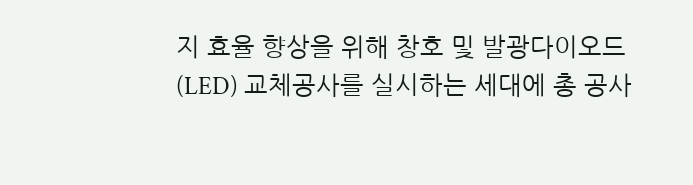지 효율 향상을 위해 창호 및 발광다이오드(LED) 교체공사를 실시하는 세대에 총 공사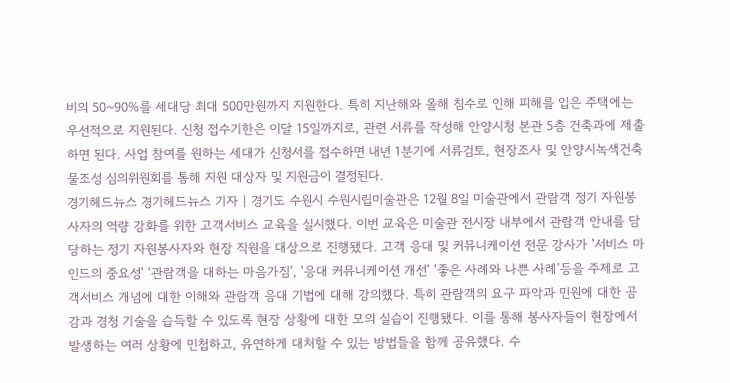비의 50~90%를 세대당 최대 500만원까지 지원한다. 특히 지난해와 올해 침수로 인해 피해를 입은 주택에는 우선적으로 지원된다. 신청 접수기한은 이달 15일까지로, 관련 서류를 작성해 안양시청 본관 5층 건축과에 제출하면 된다. 사업 참여를 원하는 세대가 신청서를 접수하면 내년 1분기에 서류검토, 현장조사 및 안양시녹색건축물조성 심의위원회를 통해 지원 대상자 및 지원금이 결정된다.
경기헤드뉴스 경기헤드뉴스 기자 | 경기도 수원시 수원시립미술관은 12월 8일 미술관에서 관람객 정기 자원봉사자의 역량 강화를 위한 고객서비스 교육을 실시했다. 이번 교육은 미술관 전시장 내부에서 관람객 안내를 담당하는 정기 자원봉사자와 현장 직원을 대상으로 진행됐다. 고객 응대 및 커뮤니케이션 전문 강사가 '서비스 마인드의 중요성' ‘관람객을 대하는 마음가짐’, '응대 커뮤니케이션 개선' ‘좋은 사례와 나쁜 사례’등을 주제로 고객서비스 개념에 대한 이해와 관람객 응대 기법에 대해 강의했다. 특히 관람객의 요구 파악과 민원에 대한 공감과 경청 기술을 습득할 수 있도록 현장 상황에 대한 모의 실습이 진행됐다. 이를 통해 봉사자들이 현장에서 발생하는 여러 상황에 민첩하고, 유연하게 대처할 수 있는 방법들을 함께 공유했다. 수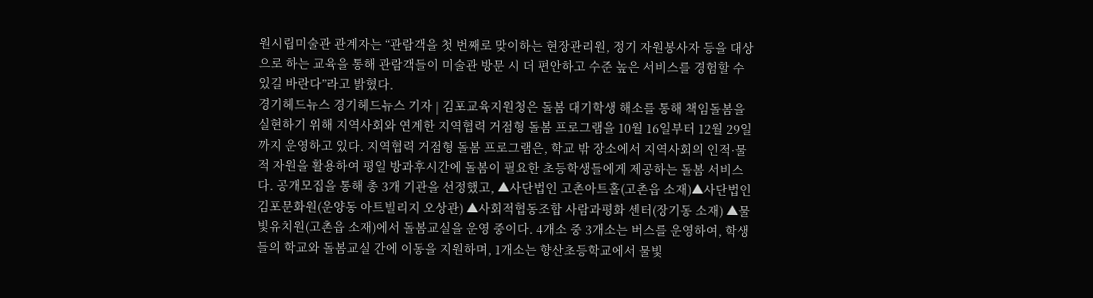원시립미술관 관계자는 “관람객을 첫 번째로 맞이하는 현장관리원, 정기 자원봉사자 등을 대상으로 하는 교육을 통해 관람객들이 미술관 방문 시 더 편안하고 수준 높은 서비스를 경험할 수 있길 바란다”라고 밝혔다.
경기헤드뉴스 경기헤드뉴스 기자 | 김포교육지원청은 돌봄 대기학생 해소를 통해 책임돌봄을 실현하기 위해 지역사회와 연계한 지역협력 거점형 돌봄 프로그램을 10월 16일부터 12월 29일까지 운영하고 있다. 지역협력 거점형 돌봄 프로그램은, 학교 밖 장소에서 지역사회의 인적·물적 자원을 활용하여 평일 방과후시간에 돌봄이 필요한 초등학생들에게 제공하는 돌봄 서비스다. 공개모집을 통해 총 3개 기관을 선정했고, ▲사단법인 고촌아트홀(고촌읍 소재)▲사단법인 김포문화원(운양동 아트빌리지 오상관) ▲사회적협동조합 사람과평화 센터(장기동 소재) ▲물빛유치원(고촌읍 소재)에서 돌봄교실을 운영 중이다. 4개소 중 3개소는 버스를 운영하여, 학생들의 학교와 돌봄교실 간에 이동을 지원하며, 1개소는 향산초등학교에서 물빛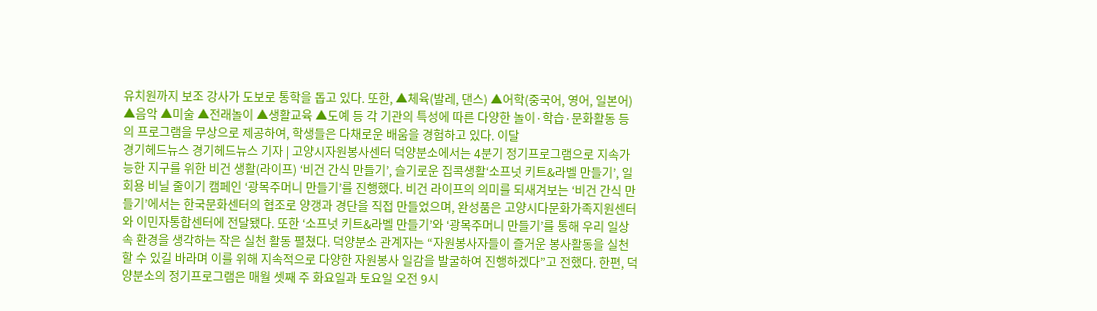유치원까지 보조 강사가 도보로 통학을 돕고 있다. 또한, ▲체육(발레, 댄스) ▲어학(중국어, 영어, 일본어) ▲음악 ▲미술 ▲전래놀이 ▲생활교육 ▲도예 등 각 기관의 특성에 따른 다양한 놀이·학습·문화활동 등의 프로그램을 무상으로 제공하여, 학생들은 다채로운 배움을 경험하고 있다. 이달
경기헤드뉴스 경기헤드뉴스 기자 | 고양시자원봉사센터 덕양분소에서는 4분기 정기프로그램으로 지속가능한 지구를 위한 비건 생활(라이프) ‘비건 간식 만들기’, 슬기로운 집콕생활‘소프넛 키트&라벨 만들기’, 일회용 비닐 줄이기 캠페인 ‘광목주머니 만들기’를 진행했다. 비건 라이프의 의미를 되새겨보는 ‘비건 간식 만들기’에서는 한국문화센터의 협조로 양갱과 경단을 직접 만들었으며, 완성품은 고양시다문화가족지원센터와 이민자통합센터에 전달됐다. 또한 ‘소프넛 키트&라벨 만들기’와 ‘광목주머니 만들기’를 통해 우리 일상 속 환경을 생각하는 작은 실천 활동 펼쳤다. 덕양분소 관계자는 “자원봉사자들이 즐거운 봉사활동을 실천할 수 있길 바라며 이를 위해 지속적으로 다양한 자원봉사 일감을 발굴하여 진행하겠다”고 전했다. 한편, 덕양분소의 정기프로그램은 매월 셋째 주 화요일과 토요일 오전 9시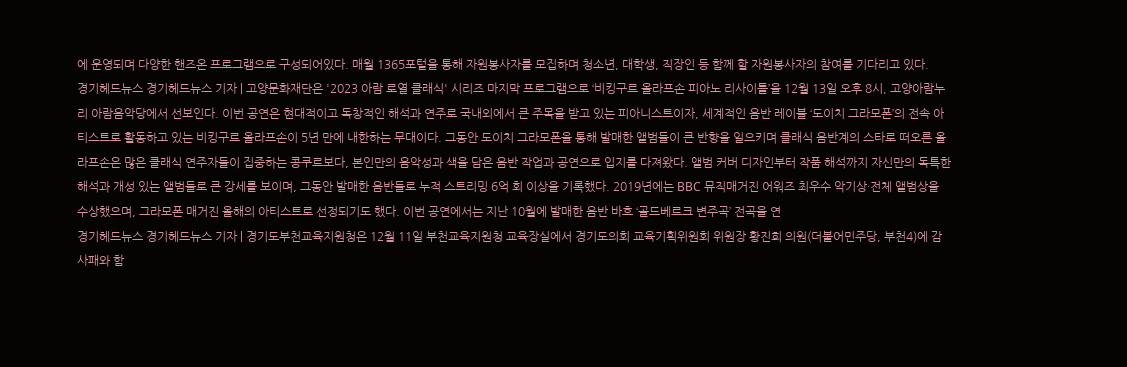에 운영되며 다양한 핸즈온 프로그램으로 구성되어있다. 매월 1365포털을 통해 자원봉사자를 모집하며 청소년, 대학생, 직장인 등 함께 할 자원봉사자의 참여를 기다리고 있다.
경기헤드뉴스 경기헤드뉴스 기자 | 고양문화재단은 '2023 아람 로열 클래식' 시리즈 마지막 프로그램으로 ‘비킹구르 올라프손 피아노 리사이틀’을 12월 13일 오후 8시, 고양아람누리 아람음악당에서 선보인다. 이번 공연은 현대적이고 독창적인 해석과 연주로 국내외에서 큰 주목을 받고 있는 피아니스트이자, 세계적인 음반 레이블 ‘도이치 그라모폰’의 전속 아티스트로 활동하고 있는 비킹구르 올라프손이 5년 만에 내한하는 무대이다. 그동안 도이치 그라모폰을 통해 발매한 앨범들이 큰 반향을 일으키며 클래식 음반계의 스타로 떠오른 올라프손은 많은 클래식 연주자들이 집중하는 콩쿠르보다, 본인만의 음악성과 색을 담은 음반 작업과 공연으로 입지를 다져왔다. 앨범 커버 디자인부터 작품 해석까지 자신만의 독특한 해석과 개성 있는 앨범들로 큰 강세를 보이며, 그동안 발매한 음반들로 누적 스트리밍 6억 회 이상을 기록했다. 2019년에는 BBC 뮤직매거진 어워즈 최우수 악기상·전체 앨범상을 수상했으며, 그라모폰 매거진 올해의 아티스트로 선정되기도 했다. 이번 공연에서는 지난 10월에 발매한 음반 바흐 ‘골드베르크 변주곡’ 전곡을 연
경기헤드뉴스 경기헤드뉴스 기자 | 경기도부천교육지원청은 12월 11일 부천교육지원청 교육장실에서 경기도의회 교육기획위원회 위원장 황진희 의원(더불어민주당, 부천4)에 감사패와 함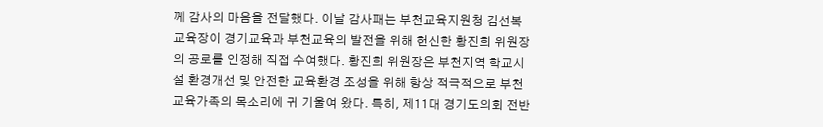께 감사의 마음을 전달했다. 이날 감사패는 부천교육지원청 김선복 교육장이 경기교육과 부천교육의 발전을 위해 헌신한 황진희 위원장의 공로를 인정해 직접 수여했다. 황진희 위원장은 부천지역 학교시설 환경개선 및 안전한 교육환경 조성을 위해 항상 적극적으로 부천 교육가족의 목소리에 귀 기울여 왔다. 특히, 제11대 경기도의회 전반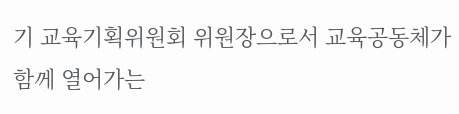기 교육기획위원회 위원장으로서 교육공동체가 함께 열어가는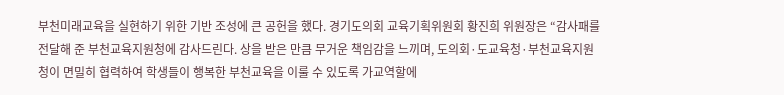부천미래교육을 실현하기 위한 기반 조성에 큰 공헌을 했다. 경기도의회 교육기획위원회 황진희 위원장은 “감사패를 전달해 준 부천교육지원청에 감사드린다. 상을 받은 만큼 무거운 책임감을 느끼며, 도의회·도교육청·부천교육지원청이 면밀히 협력하여 학생들이 행복한 부천교육을 이룰 수 있도록 가교역할에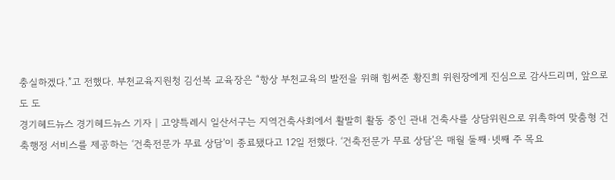충실하겠다.”고 전했다. 부천교육지원청 김선복 교육장은 “항상 부천교육의 발전을 위해 힘써준 황진희 위원장에게 진심으로 감사드리며, 앞으로도 도
경기헤드뉴스 경기헤드뉴스 기자 | 고양특례시 일산서구는 지역건축사회에서 활발히 활동 중인 관내 건축사를 상담위원으로 위촉하여 맞춤형 건축행정 서비스를 제공하는 ‘건축전문가 무료 상담’이 종료됐다고 12일 전했다. ‘건축전문가 무료 상담’은 매월 둘째·넷째 주 목요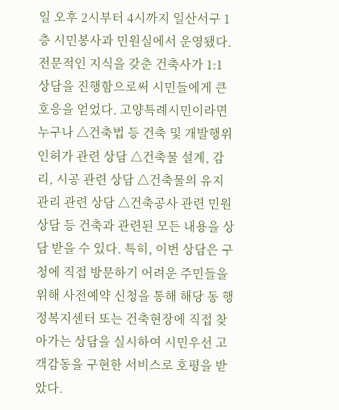일 오후 2시부터 4시까지 일산서구 1층 시민봉사과 민원실에서 운영됐다. 전문적인 지식을 갖춘 건축사가 1:1 상담을 진행함으로써 시민들에게 큰 호응을 얻었다. 고양특례시민이라면 누구나 △건축법 등 건축 및 개발행위 인허가 관련 상담 △건축물 설계, 감리, 시공 관련 상담 △건축물의 유지관리 관련 상담 △건축공사 관련 민원상담 등 건축과 관련된 모든 내용을 상담 받을 수 있다. 특히, 이번 상담은 구청에 직접 방문하기 어려운 주민들을 위해 사전예약 신청을 통해 해당 동 행정복지센터 또는 건축현장에 직접 찾아가는 상담을 실시하여 시민우선 고객감동을 구현한 서비스로 호평을 받았다.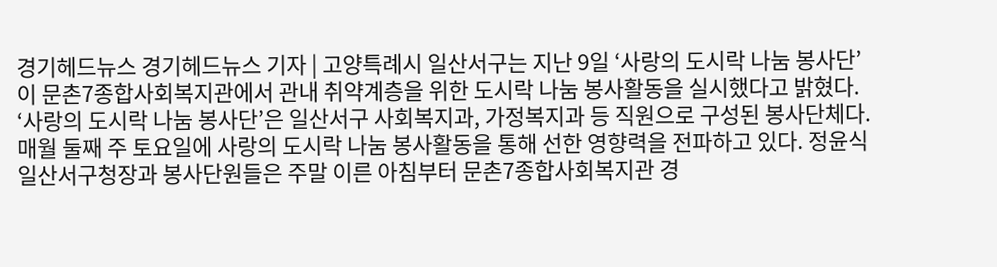경기헤드뉴스 경기헤드뉴스 기자 | 고양특례시 일산서구는 지난 9일 ‘사랑의 도시락 나눔 봉사단’이 문촌7종합사회복지관에서 관내 취약계층을 위한 도시락 나눔 봉사활동을 실시했다고 밝혔다. ‘사랑의 도시락 나눔 봉사단’은 일산서구 사회복지과, 가정복지과 등 직원으로 구성된 봉사단체다. 매월 둘째 주 토요일에 사랑의 도시락 나눔 봉사활동을 통해 선한 영향력을 전파하고 있다. 정윤식 일산서구청장과 봉사단원들은 주말 이른 아침부터 문촌7종합사회복지관 경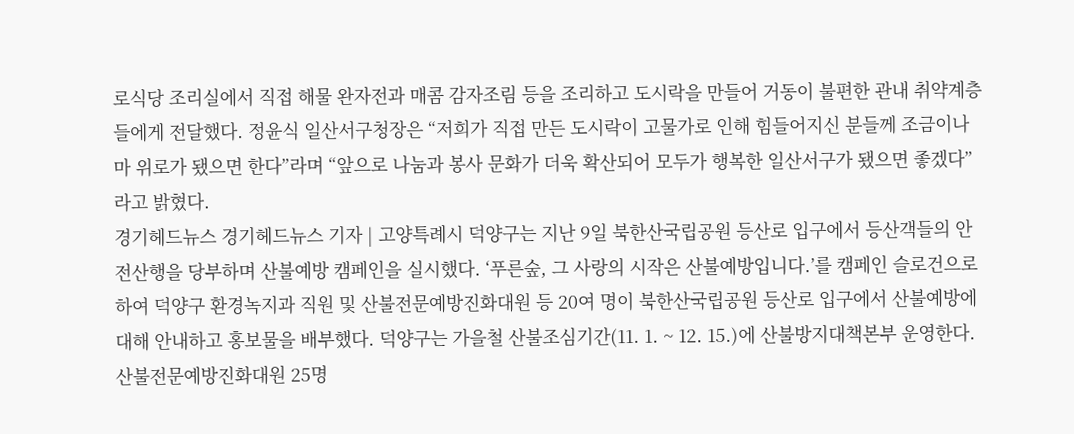로식당 조리실에서 직접 해물 완자전과 매콤 감자조림 등을 조리하고 도시락을 만들어 거동이 불편한 관내 취약계층들에게 전달했다. 정윤식 일산서구청장은 “저희가 직접 만든 도시락이 고물가로 인해 힘들어지신 분들께 조금이나마 위로가 됐으면 한다”라며 “앞으로 나눔과 봉사 문화가 더욱 확산되어 모두가 행복한 일산서구가 됐으면 좋겠다”라고 밝혔다.
경기헤드뉴스 경기헤드뉴스 기자 | 고양특례시 덕양구는 지난 9일 북한산국립공원 등산로 입구에서 등산객들의 안전산행을 당부하며 산불예방 캠페인을 실시했다. ‘푸른숲, 그 사랑의 시작은 산불예방입니다.’를 캠페인 슬로건으로 하여 덕양구 환경녹지과 직원 및 산불전문예방진화대원 등 20여 명이 북한산국립공원 등산로 입구에서 산불예방에 대해 안내하고 홍보물을 배부했다. 덕양구는 가을철 산불조심기간(11. 1. ~ 12. 15.)에 산불방지대책본부 운영한다. 산불전문예방진화대원 25명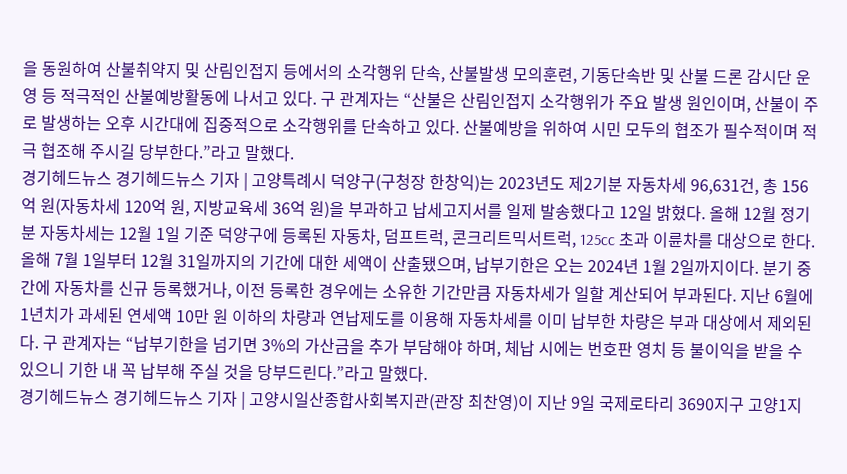을 동원하여 산불취약지 및 산림인접지 등에서의 소각행위 단속, 산불발생 모의훈련, 기동단속반 및 산불 드론 감시단 운영 등 적극적인 산불예방활동에 나서고 있다. 구 관계자는 “산불은 산림인접지 소각행위가 주요 발생 원인이며, 산불이 주로 발생하는 오후 시간대에 집중적으로 소각행위를 단속하고 있다. 산불예방을 위하여 시민 모두의 협조가 필수적이며 적극 협조해 주시길 당부한다.”라고 말했다.
경기헤드뉴스 경기헤드뉴스 기자 | 고양특례시 덕양구(구청장 한창익)는 2023년도 제2기분 자동차세 96,631건, 총 156억 원(자동차세 120억 원, 지방교육세 36억 원)을 부과하고 납세고지서를 일제 발송했다고 12일 밝혔다. 올해 12월 정기분 자동차세는 12월 1일 기준 덕양구에 등록된 자동차, 덤프트럭, 콘크리트믹서트럭, 125cc 초과 이륜차를 대상으로 한다. 올해 7월 1일부터 12월 31일까지의 기간에 대한 세액이 산출됐으며, 납부기한은 오는 2024년 1월 2일까지이다. 분기 중간에 자동차를 신규 등록했거나, 이전 등록한 경우에는 소유한 기간만큼 자동차세가 일할 계산되어 부과된다. 지난 6월에 1년치가 과세된 연세액 10만 원 이하의 차량과 연납제도를 이용해 자동차세를 이미 납부한 차량은 부과 대상에서 제외된다. 구 관계자는 “납부기한을 넘기면 3%의 가산금을 추가 부담해야 하며, 체납 시에는 번호판 영치 등 불이익을 받을 수 있으니 기한 내 꼭 납부해 주실 것을 당부드린다.”라고 말했다.
경기헤드뉴스 경기헤드뉴스 기자 | 고양시일산종합사회복지관(관장 최찬영)이 지난 9일 국제로타리 3690지구 고양1지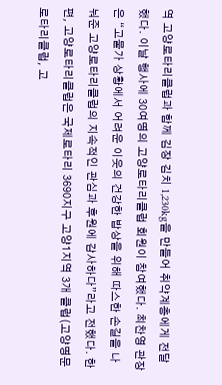역 고양로타리클럽과 함께 김장 김치 1,230kg을 만들어 취약계층에게 전달했다. 이날 행사에 30여명의 고양로타리클럽 회원이 참여했다. 최찬영 관장은 “고물가 상황에서 어려운 이웃의 건강한 밥상을 위해 따스한 손길을 나눠준 고양로타리클럽의 지속적인 관심과 후원에 감사하다”라고 전했다. 한편, 고양로타리클럽은 국제로타리 3690지구 고양1지역 3개 클럽(고양명문로타리클럽, 고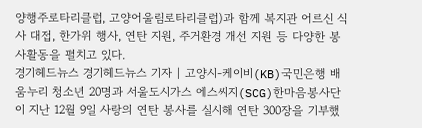양행주로타리클럽, 고양어울림로타리클럽)과 함께 복지관 어르신 식사 대접, 한가위 행사, 연탄 지원, 주거환경 개선 지원 등 다양한 봉사활동을 펼치고 있다.
경기헤드뉴스 경기헤드뉴스 기자 | 고양시-케이비(KB)국민은행 배움누리 청소년 20명과 서울도시가스 에스씨지(SCG)한마음봉사단이 지난 12월 9일 사랑의 연탄 봉사를 실시해 연탄 300장을 기부했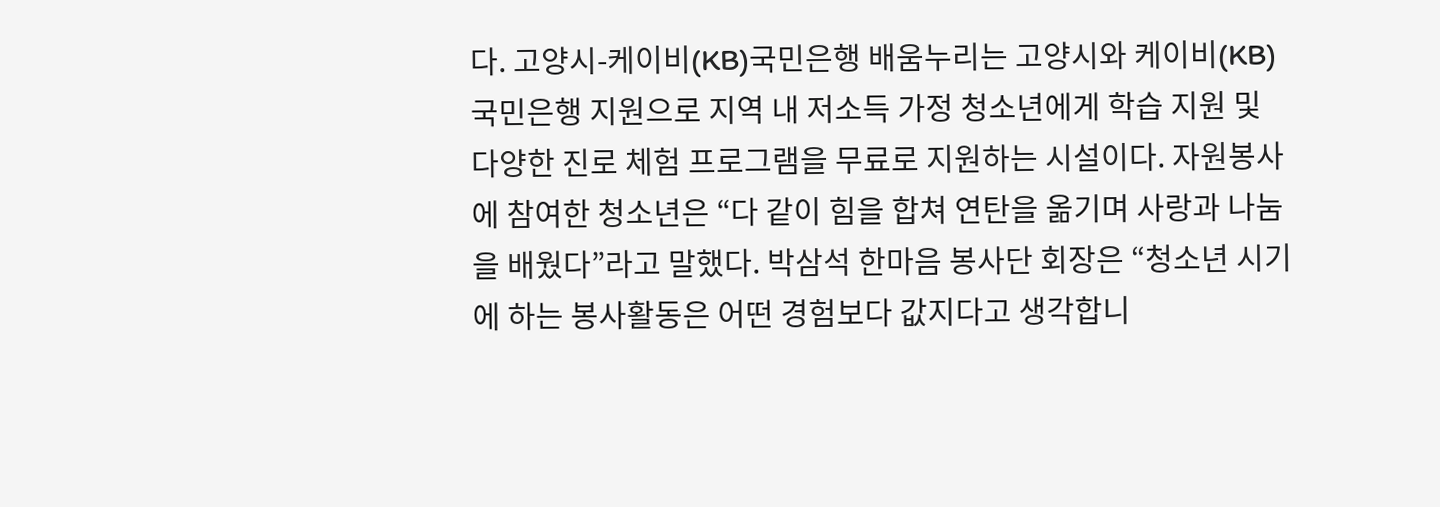다. 고양시-케이비(KB)국민은행 배움누리는 고양시와 케이비(KB)국민은행 지원으로 지역 내 저소득 가정 청소년에게 학습 지원 및 다양한 진로 체험 프로그램을 무료로 지원하는 시설이다. 자원봉사에 참여한 청소년은 “다 같이 힘을 합쳐 연탄을 옮기며 사랑과 나눔을 배웠다”라고 말했다. 박삼석 한마음 봉사단 회장은 “청소년 시기에 하는 봉사활동은 어떤 경험보다 값지다고 생각합니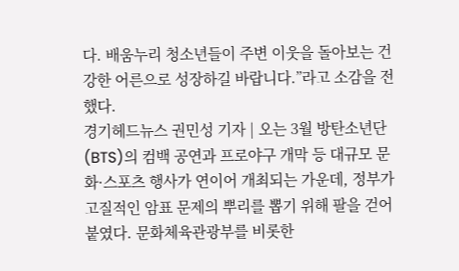다. 배움누리 청소년들이 주변 이웃을 돌아보는 건강한 어른으로 성장하길 바랍니다.”라고 소감을 전했다.
경기헤드뉴스 권민성 기자 | 오는 3월 방탄소년단(BTS)의 컴백 공연과 프로야구 개막 등 대규모 문화·스포츠 행사가 연이어 개최되는 가운데, 정부가 고질적인 암표 문제의 뿌리를 뽑기 위해 팔을 걷어붙였다. 문화체육관광부를 비롯한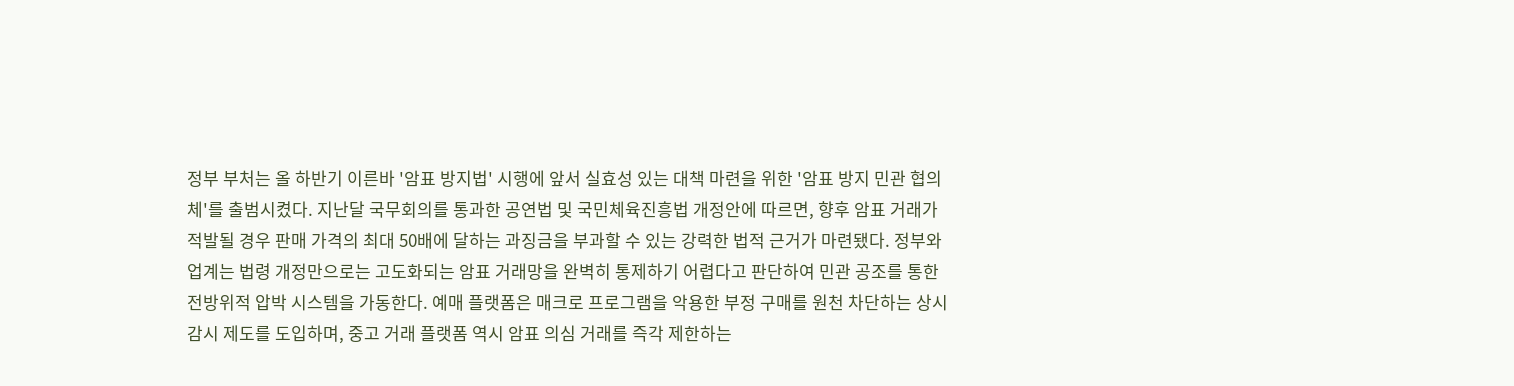정부 부처는 올 하반기 이른바 '암표 방지법' 시행에 앞서 실효성 있는 대책 마련을 위한 '암표 방지 민관 협의체'를 출범시켰다. 지난달 국무회의를 통과한 공연법 및 국민체육진흥법 개정안에 따르면, 향후 암표 거래가 적발될 경우 판매 가격의 최대 50배에 달하는 과징금을 부과할 수 있는 강력한 법적 근거가 마련됐다. 정부와 업계는 법령 개정만으로는 고도화되는 암표 거래망을 완벽히 통제하기 어렵다고 판단하여 민관 공조를 통한 전방위적 압박 시스템을 가동한다. 예매 플랫폼은 매크로 프로그램을 악용한 부정 구매를 원천 차단하는 상시 감시 제도를 도입하며, 중고 거래 플랫폼 역시 암표 의심 거래를 즉각 제한하는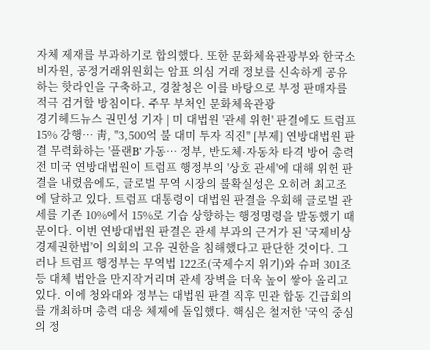자체 제재를 부과하기로 합의했다. 또한 문화체육관광부와 한국소비자원, 공정거래위원회는 암표 의심 거래 정보를 신속하게 공유하는 핫라인을 구축하고, 경찰청은 이를 바탕으로 부정 판매자를 적극 검거할 방침이다. 주무 부처인 문화체육관광
경기헤드뉴스 권민성 기자 | 미 대법원 '관세 위헌' 판결에도 트럼프 15% 강행… 靑, "3,500억 불 대미 투자 직진" [부제] 연방대법원 판결 무력화하는 '플랜B' 가동… 정부, 반도체·자동차 타격 방어 총력전 미국 연방대법원이 트럼프 행정부의 '상호 관세'에 대해 위헌 판결을 내렸음에도, 글로벌 무역 시장의 불확실성은 오히려 최고조에 달하고 있다. 트럼프 대통령이 대법원 판결을 우회해 글로벌 관세를 기존 10%에서 15%로 기습 상향하는 행정명령을 발동했기 때문이다. 이번 연방대법원 판결은 관세 부과의 근거가 된 '국제비상경제권한법'이 의회의 고유 권한을 침해했다고 판단한 것이다. 그러나 트럼프 행정부는 무역법 122조(국제수지 위기)와 슈퍼 301조 등 대체 법안을 만지작거리며 관세 장벽을 더욱 높이 쌓아 올리고 있다. 이에 청와대와 정부는 대법원 판결 직후 민관 합동 긴급회의를 개최하며 총력 대응 체제에 돌입했다. 핵심은 철저한 '국익 중심의 정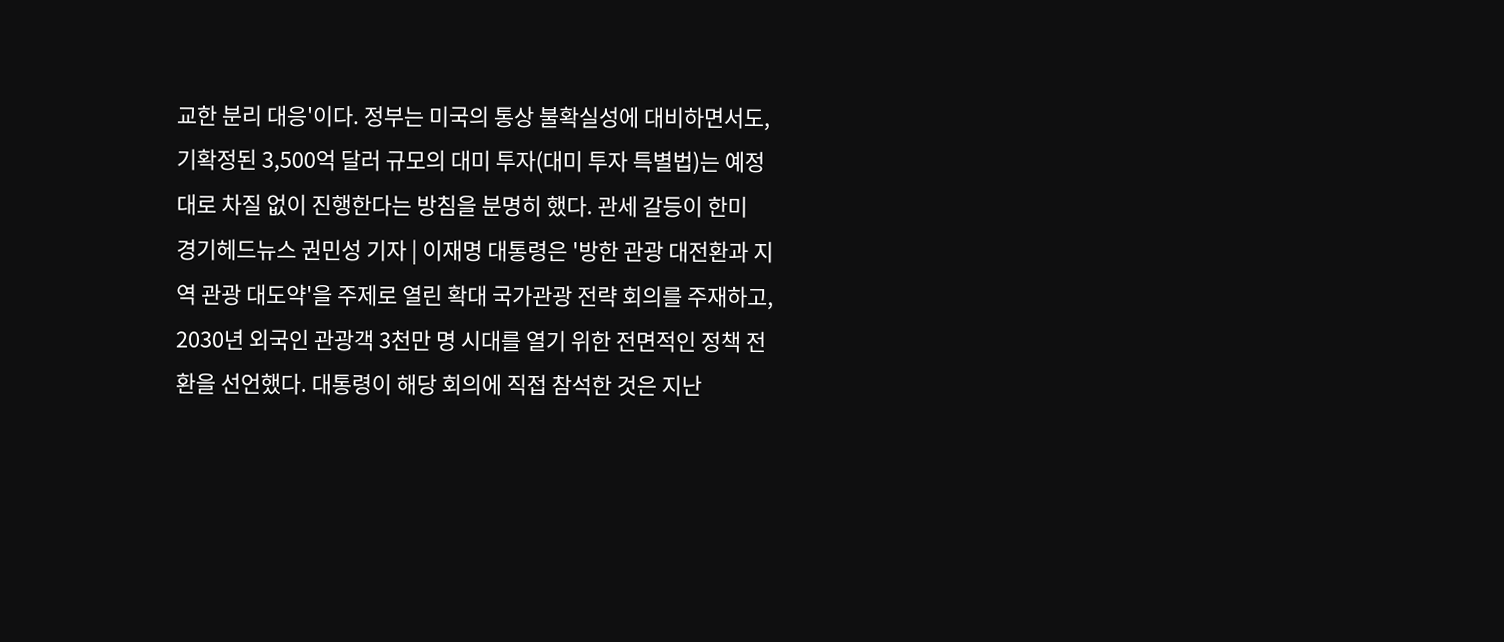교한 분리 대응'이다. 정부는 미국의 통상 불확실성에 대비하면서도, 기확정된 3,500억 달러 규모의 대미 투자(대미 투자 특별법)는 예정대로 차질 없이 진행한다는 방침을 분명히 했다. 관세 갈등이 한미
경기헤드뉴스 권민성 기자 | 이재명 대통령은 '방한 관광 대전환과 지역 관광 대도약'을 주제로 열린 확대 국가관광 전략 회의를 주재하고, 2030년 외국인 관광객 3천만 명 시대를 열기 위한 전면적인 정책 전환을 선언했다. 대통령이 해당 회의에 직접 참석한 것은 지난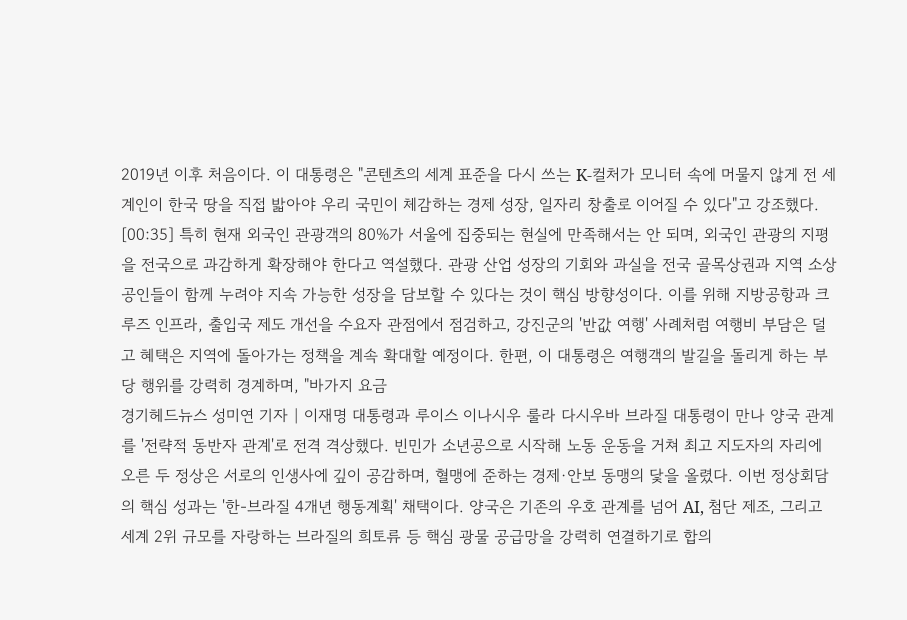2019년 이후 처음이다. 이 대통령은 "콘텐츠의 세계 표준을 다시 쓰는 K-컬처가 모니터 속에 머물지 않게 전 세계인이 한국 땅을 직접 밟아야 우리 국민이 체감하는 경제 성장, 일자리 창출로 이어질 수 있다"고 강조했다. [00:35] 특히 현재 외국인 관광객의 80%가 서울에 집중되는 현실에 만족해서는 안 되며, 외국인 관광의 지평을 전국으로 과감하게 확장해야 한다고 역설했다. 관광 산업 성장의 기회와 과실을 전국 골목상권과 지역 소상공인들이 함께 누려야 지속 가능한 성장을 담보할 수 있다는 것이 핵심 방향성이다. 이를 위해 지방공항과 크루즈 인프라, 출입국 제도 개선을 수요자 관점에서 점검하고, 강진군의 '반값 여행' 사례처럼 여행비 부담은 덜고 혜택은 지역에 돌아가는 정책을 계속 확대할 예정이다. 한편, 이 대통령은 여행객의 발길을 돌리게 하는 부당 행위를 강력히 경계하며, "바가지 요금
경기헤드뉴스 성미연 기자 | 이재명 대통령과 루이스 이나시우 룰라 다시우바 브라질 대통령이 만나 양국 관계를 '전략적 동반자 관계'로 전격 격상했다. 빈민가 소년공으로 시작해 노동 운동을 거쳐 최고 지도자의 자리에 오른 두 정상은 서로의 인생사에 깊이 공감하며, 혈맹에 준하는 경제·안보 동맹의 닻을 올렸다. 이번 정상회담의 핵심 성과는 '한-브라질 4개년 행동계획' 채택이다. 양국은 기존의 우호 관계를 넘어 AI, 첨단 제조, 그리고 세계 2위 규모를 자랑하는 브라질의 희토류 등 핵심 광물 공급망을 강력히 연결하기로 합의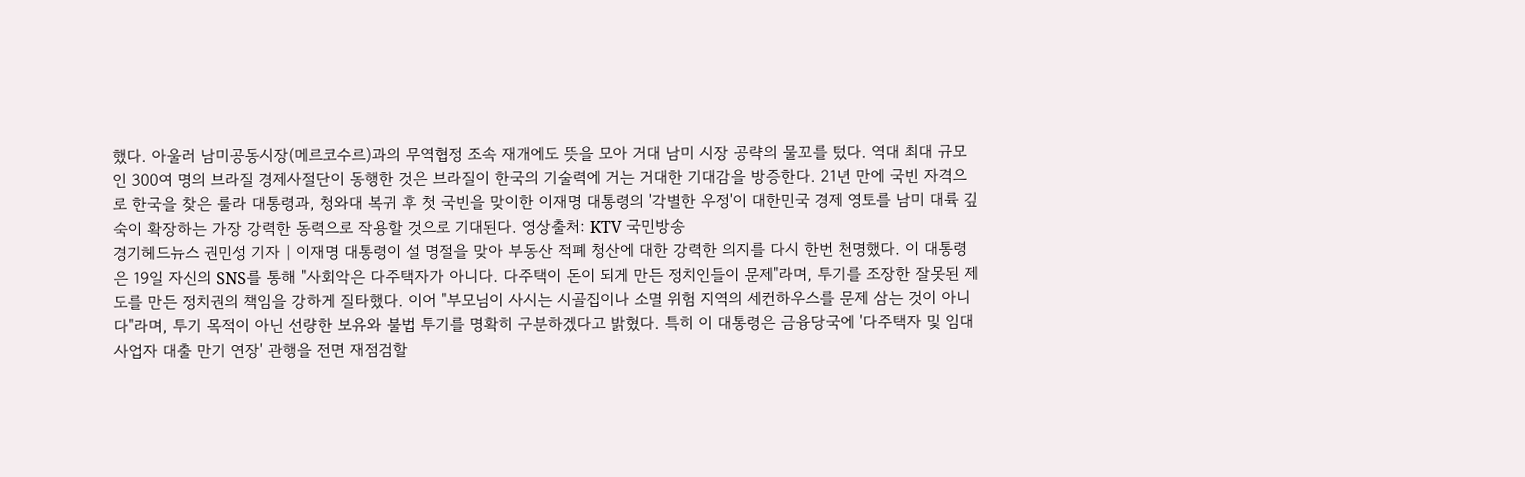했다. 아울러 남미공동시장(메르코수르)과의 무역협정 조속 재개에도 뜻을 모아 거대 남미 시장 공략의 물꼬를 텄다. 역대 최대 규모인 300여 명의 브라질 경제사절단이 동행한 것은 브라질이 한국의 기술력에 거는 거대한 기대감을 방증한다. 21년 만에 국빈 자격으로 한국을 찾은 룰라 대통령과, 청와대 복귀 후 첫 국빈을 맞이한 이재명 대통령의 '각별한 우정'이 대한민국 경제 영토를 남미 대륙 깊숙이 확장하는 가장 강력한 동력으로 작용할 것으로 기대된다. 영상출처: KTV 국민방송
경기헤드뉴스 권민성 기자 | 이재명 대통령이 설 명절을 맞아 부동산 적폐 청산에 대한 강력한 의지를 다시 한번 천명했다. 이 대통령은 19일 자신의 SNS를 통해 "사회악은 다주택자가 아니다. 다주택이 돈이 되게 만든 정치인들이 문제"라며, 투기를 조장한 잘못된 제도를 만든 정치권의 책임을 강하게 질타했다. 이어 "부모님이 사시는 시골집이나 소멸 위험 지역의 세컨하우스를 문제 삼는 것이 아니다"라며, 투기 목적이 아닌 선량한 보유와 불법 투기를 명확히 구분하겠다고 밝혔다. 특히 이 대통령은 금융당국에 '다주택자 및 임대사업자 대출 만기 연장' 관행을 전면 재점검할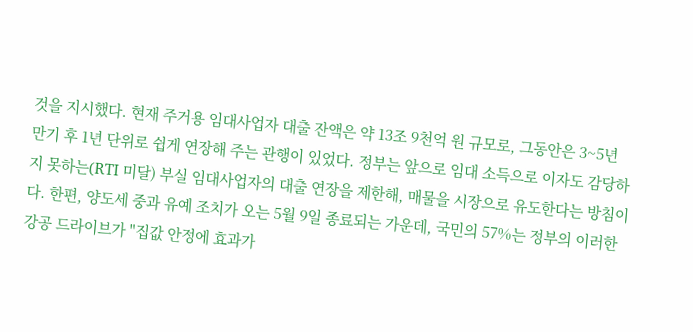것을 지시했다. 현재 주거용 임대사업자 대출 잔액은 약 13조 9천억 원 규모로, 그동안은 3~5년 만기 후 1년 단위로 쉽게 연장해 주는 관행이 있었다. 정부는 앞으로 임대 소득으로 이자도 감당하지 못하는(RTI 미달) 부실 임대사업자의 대출 연장을 제한해, 매물을 시장으로 유도한다는 방침이다. 한편, 양도세 중과 유예 조치가 오는 5월 9일 종료되는 가운데, 국민의 57%는 정부의 이러한 강공 드라이브가 "집값 안정에 효과가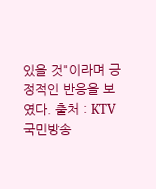있을 것"이라며 긍정적인 반응을 보였다. 출처 : KTV 국민방송